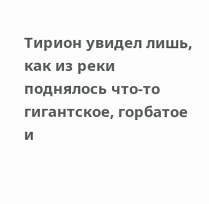Тирион увидел лишь, как из реки поднялось что-то гигантское, горбатое и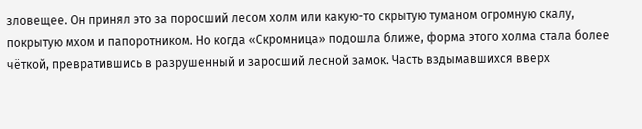зловещее. Он принял это за поросший лесом холм или какую-то скрытую туманом огромную скалу, покрытую мхом и папоротником. Но когда «Скромница» подошла ближе, форма этого холма стала более чёткой, превратившись в разрушенный и заросший лесной замок. Часть вздымавшихся вверх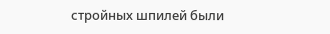стройных шпилей были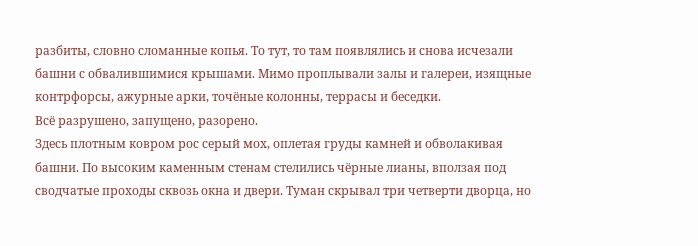разбиты, словно сломанные копья. То тут, то там появлялись и снова исчезали башни с обвалившимися крышами. Мимо проплывали залы и галереи, изящные контрфорсы, ажурные арки, точёные колонны, террасы и беседки.
Всё разрушено, запущено, разорено.
Здесь плотным ковром рос серый мох, оплетая груды камней и обволакивая башни. По высоким каменным стенам стелились чёрные лианы, вползая под сводчатые проходы сквозь окна и двери. Туман скрывал три четверти дворца, но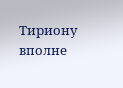Тириону вполне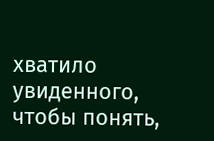хватило увиденного, чтобы понять,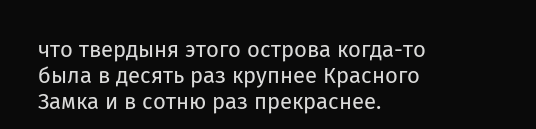что твердыня этого острова когда-то была в десять раз крупнее Красного Замка и в сотню раз прекраснее.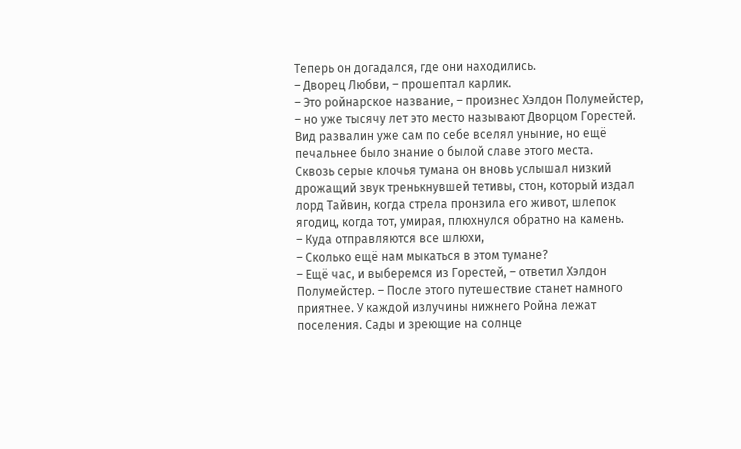Теперь он догадался, где они находились.
– Дворец Любви, – прошептал карлик.
– Это ройнарское название, – произнес Хэлдон Полумейстер, – но уже тысячу лет это место называют Дворцом Горестей.
Вид развалин уже сам по себе вселял уныние, но ещё печальнее было знание о былой славе этого места.
Сквозь серые клочья тумана он вновь услышал низкий дрожащий звук тренькнувшей тетивы, стон, который издал лорд Тайвин, когда стрела пронзила его живот, шлепок ягодиц, когда тот, умирая, плюхнулся обратно на камень.
– Куда отправляются все шлюхи,
– Сколько ещё нам мыкаться в этом тумане?
– Ещё час, и выберемся из Горестей, – ответил Хэлдон Полумейстер. – После этого путешествие станет намного приятнее. У каждой излучины нижнего Ройна лежат поселения. Сады и зреющие на солнце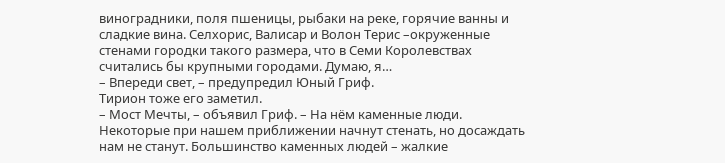виноградники, поля пшеницы, рыбаки на реке, горячие ванны и сладкие вина. Селхорис, Валисар и Волон Терис –окруженные стенами городки такого размера, что в Семи Королевствах считались бы крупными городами. Думаю, я…
– Впереди свет, – предупредил Юный Гриф.
Тирион тоже его заметил.
– Мост Мечты, – объявил Гриф. – На нём каменные люди. Некоторые при нашем приближении начнут стенать, но досаждать нам не станут. Большинство каменных людей – жалкие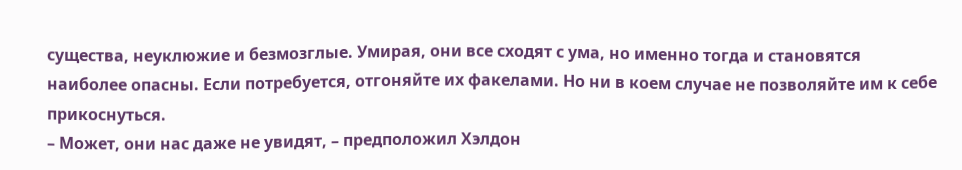существа, неуклюжие и безмозглые. Умирая, они все сходят с ума, но именно тогда и становятся наиболее опасны. Если потребуется, отгоняйте их факелами. Но ни в коем случае не позволяйте им к себе прикоснуться.
– Может, они нас даже не увидят, – предположил Хэлдон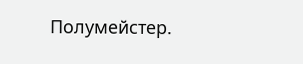Полумейстер.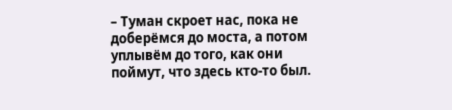– Туман скроет нас, пока не доберёмся до моста, а потом уплывём до того, как они поймут, что здесь кто-то был.